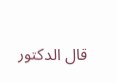قال الدكتور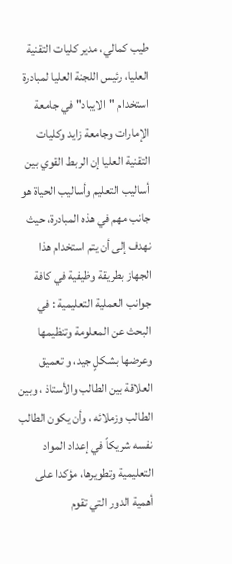طيب كمالي، مدير كليات التقنية العليا، رئيس اللجنة العليا لمبادرة استخدام "الايباد" في جامعة الإمارات وجامعة زايد وكليات التقنية العليا إن الربط القوي بين أساليب التعليم وأساليب الحياة هو جانب مهم في هذه المبادرة، حيث نهدف إلى أن يتم استخدام هذا الجهاز بطريقة وظيفية في كافة جوانب العملية التعليمية : في البحث عن المعلومة وتنظيمها وعرضها بشكلٍ جيد، و تعميق العلاقة بين الطالب والأستاذ ، وبين الطالب وزملائه ، وأن يكون الطالب نفسه شريكاً في إعداد المواد التعليمية وتطويرها، مؤكدا على أهمية الدور التي تقوم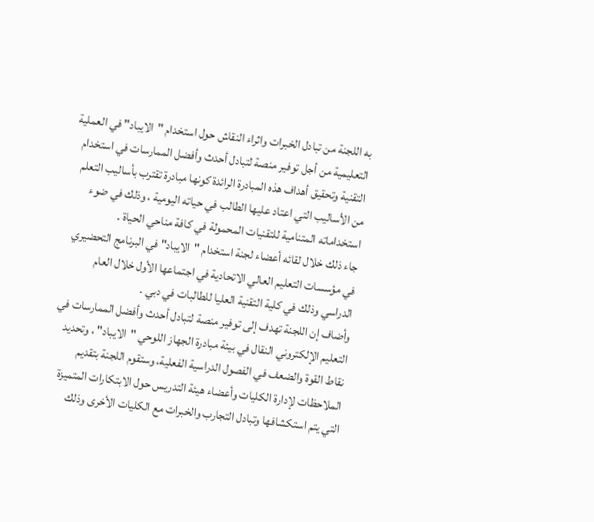به اللجنة من تبادل الخبرات واثراء النقاش حول استخدام "الايباد" في العملية التعليمية من أجل توفير منصة لتبادل أحدث وأفضل الممارسات في استخدام التقنية وتحقيق أهداف هذه المبادرة الرائدة كونها مبادرة تقترب بأساليب التعلم من الأساليب التي اعتاد عليها الطالب في حياته اليومية ، وذلك في ضوء استخداماته المتنامية للتقنيات المحمولة في كافة مناحي الحياة .
جاء ذلك خلال لقائه أعضاء لجنة استخدام "الايباد" في البرنامج التحضيري في مؤسسات التعليم العالي الاتحادية في اجتماعها الأول خلال العام الدراسي وذلك في كلية التقنية العليا للطالبات في دبي .
وأضاف إن اللجنة تهدف إلى توفير منصة لتبادل أحدث وأفضل الممارسات في التعليم الإلكتروني النقال في بيئة مبادرة الجهاز اللوحي "الايباد" ، وتحديد نقاط القوة والضعف في الفصول الدراسية الفعلية، وستقوم اللجنة بتقديم الملاحظات لإدارة الكليات وأعضاء هيئة التدريس حول الابتكارات المتميزة التي يتم استكشافها وتبادل التجارب والخبرات مع الكليات الأخرى وذلك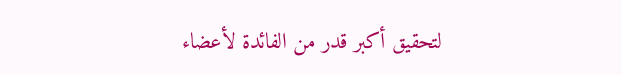لتحقيق أكبر قدر من الفائدة لأعضاء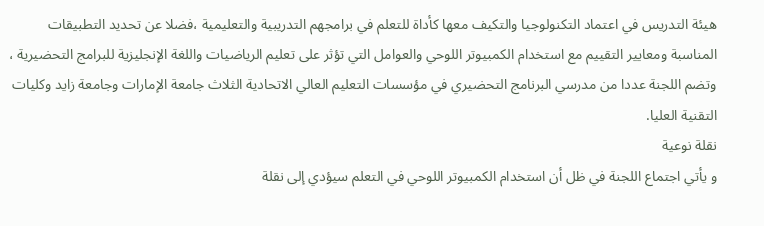هيئة التدريس في اعتماد التكنولوجيا والتكيف معها كأداة للتعلم في برامجهم التدريبية والتعليمية ،فضلا عن تحديد التطبيقات المناسبة ومعايير التقييم مع استخدام الكمبيوتر اللوحي والعوامل التي تؤثر على تعليم الرياضيات واللغة الإنجليزية للبرامج التحضيرية ، وتضم اللجنة عددا من مدرسي البرنامج التحضيري في مؤسسات التعليم العالي الاتحادية الثلاث جامعة الإمارات وجامعة زايد وكليات التقنية العليا.
نقلة نوعية
و يأتي اجتماع اللجنة في ظل أن استخدام الكمبيوتر اللوحي في التعلم سيؤدي إلى نقلة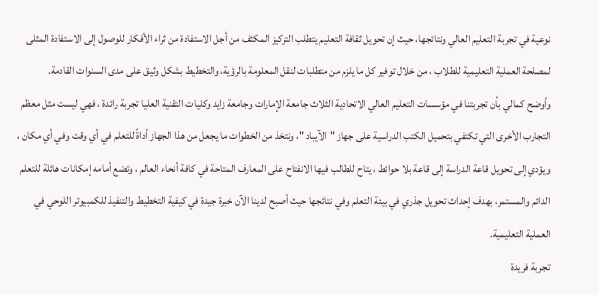نوعية في تجربة التعليم العالي ونتائجها، حيث إن تحويل ثقافة التعليم يتطلب التركيز المكثف من أجل الاستفادة من ثراء الأفكار للوصول إلى الاستفادة المثلى لمصلحة العملية التعليمية للطلاب ، من خلال توفير كل ما يلزم من متطلبات لنقل المعلومة بالرؤية، والتخطيط بشكل وثيق على مدى السنوات القادمة.
وأوضح كمالي بأن تجربتنا في مؤسسات التعليم العالي الاتحادية الثلاث جامعة الإمارات وجامعة زايد وكليات التقنية العليا تجربة رائدة ، فهي ليست مثل معظم التجارب الأخرى التي تكتفي بتحميل الكتب الدراسية على جهاز "الآيباد "، ونتخذ من الخطوات ما يجعل من هذا الجهاز أداةً للتعلم في أي وقت وفي أي مكان ، ويؤدي إلى تحويل قاعة الدراسة إلى قاعة بلا حوائط ، يتاح للطالب فيها الانفتاح على المعارف المتاحة في كافة أنحاء العالم ، وتضع أمامه إمكانات هائلة للتعلم الدائم والمستمر، بهدف إحداث تحويل جذري في بيئة التعلم وفي نتائجها حيث أصبح لدينا الآن خبرة جيدة في كيفية التخطيط والتنفيذ للكمبيوتر اللوحي في العملية التعليمية.
تجربة فريدة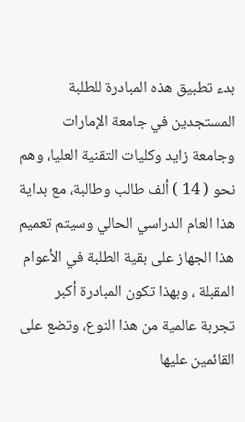بدء تطبيق هذه المبادرة للطلبة المستجدين في جامعة الإمارات وجامعة زايد وكليات التقنية العليا، وهم نحو ( 14 ) ألف طالب وطالبة، مع بداية هذا العام الدراسي الحالي وسيتم تعميم هذا الجهاز على بقية الطلبة في الأعوام المقبلة ، وبهذا تكون المبادرة أكبر تجربة عالمية من هذا النوع، وتضع على القائمين عليها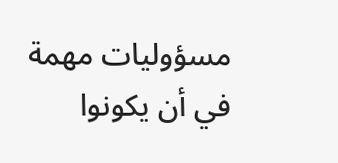مسؤوليات مهمة في أن يكونوا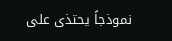نموذجاً يحتذى على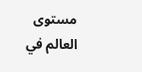مستوى العالم في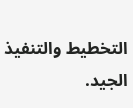التخطيط والتنفيذ الجيد.